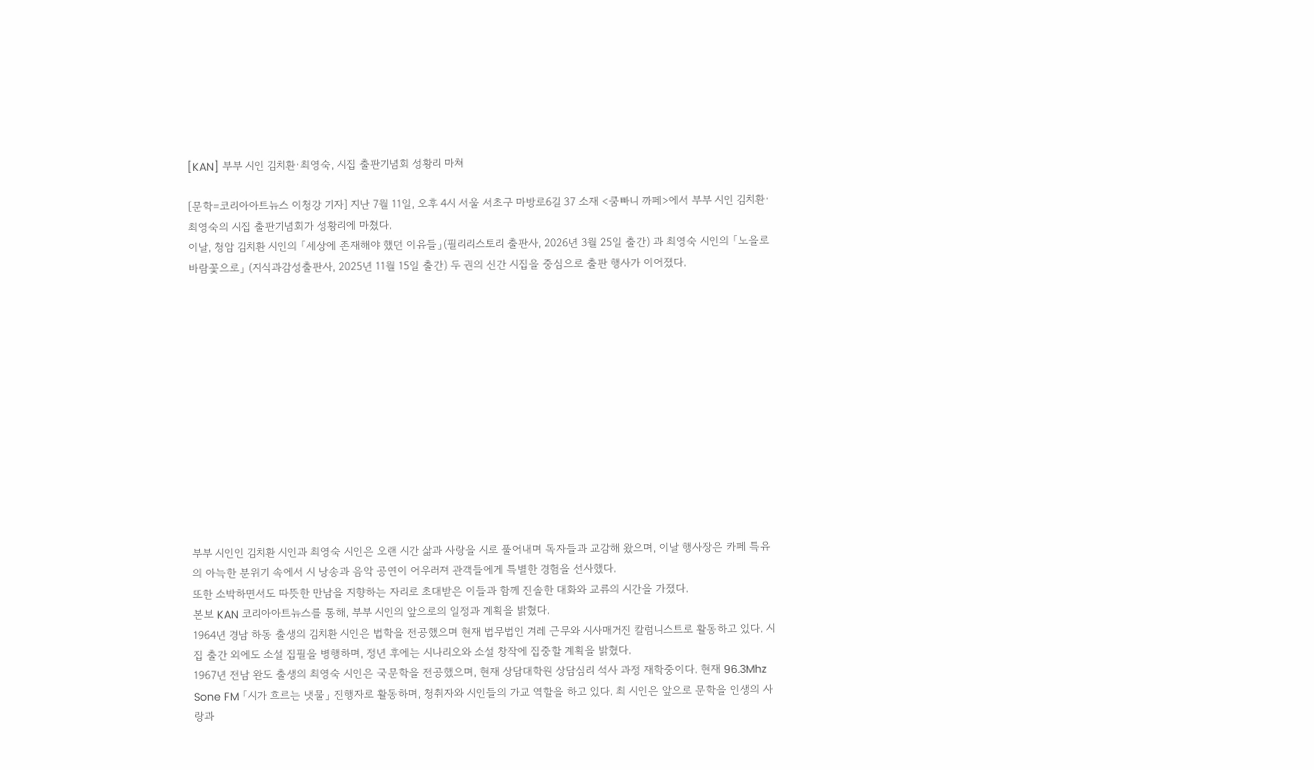[KAN] 부부 시인 김치환·최영숙, 시집 출판기념회 성황리 마쳐

[문학=코리아아트뉴스 이청강 기자] 지난 7월 11일, 오후 4시 서울 서초구 마방로6길 37 소재 <쿰빠니 까페>에서 부부 시인 김치환·최영숙의 시집 출판기념회가 성황리에 마쳤다.
이날, 청암 김치환 시인의 「세상에 존재해야 했던 이유들」(필리리스토리 출판사, 2026년 3월 25일 출간) 과 최영숙 시인의 「노을로 바람꽃으로」 (지식과감성출판사, 2025년 11월 15일 출간) 두 권의 신간 시집을 중심으로 출판 행사가 이어졌다.













부부 시인인 김치환 시인과 최영숙 시인은 오랜 시간 삶과 사랑을 시로 풀어내며 독자들과 교감해 왔으며, 이날 행사장은 카페 특유의 아늑한 분위기 속에서 시 낭송과 음악 공연이 어우러져 관객들에게 특별한 경험을 선사했다.
또한 소박하면서도 따뜻한 만남을 지향하는 자리로 초대받은 이들과 함께 진솔한 대화와 교류의 시간을 가졌다.
본보 KAN 코리아아트뉴스를 통해, 부부 시인의 앞으로의 일정과 계획을 밝혔다.
1964년 경남 하동 출생의 김치환 시인은 법학을 전공했으며 현재 법무법인 겨레 근무와 시사매거진 칼럼니스트로 활동하고 있다. 시집 출간 외에도 소설 집필을 병행하며, 정년 후에는 시나리오와 소설 창작에 집중할 계획을 밝혔다.
1967년 전남 완도 출생의 최영숙 시인은 국문학을 전공했으며, 현재 상담대학원 상담심리 석사 과정 재학중이다. 현재 96.3Mhz Sone FM 「시가 흐르는 냇물」 진행자로 활동하며, 청취자와 시인들의 가교 역할을 하고 있다. 최 시인은 앞으로 문학을 인생의 사랑과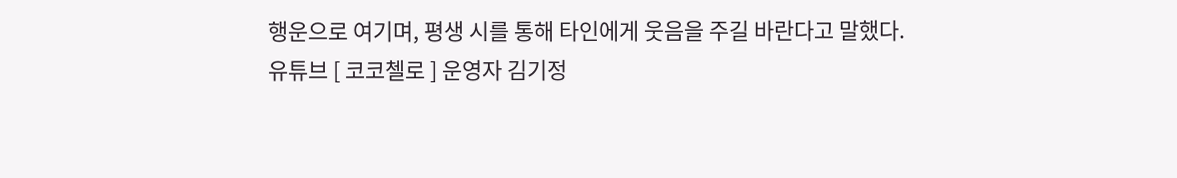행운으로 여기며, 평생 시를 통해 타인에게 웃음을 주길 바란다고 말했다.
유튜브 [ 코코첼로 ] 운영자 김기정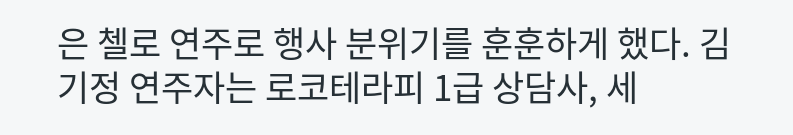은 첼로 연주로 행사 분위기를 훈훈하게 했다. 김기정 연주자는 로코테라피 1급 상담사, 세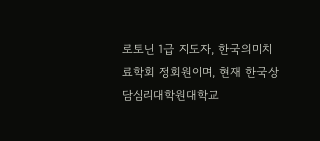로토닌 1급 지도자, 한국의미치료학회 정회원이며, 현재 한국상담심리대학원대학교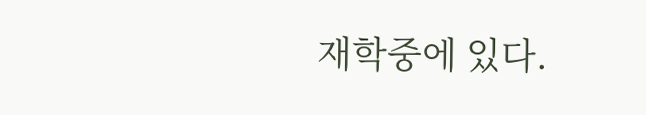재학중에 있다.